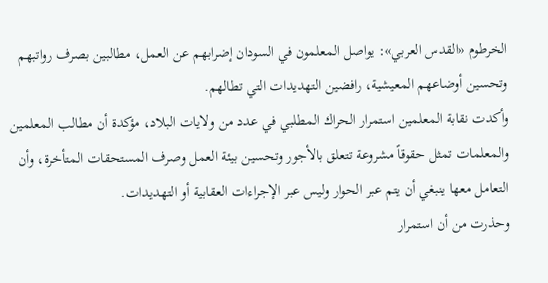الخرطوم «القدس العربي»: يواصل المعلمون في السودان إضرابهم عن العمل، مطالبين بصرف رواتبهم وتحسين أوضاعهم المعيشية، رافضين التهديدات التي تطالهم.
وأكدت نقابة المعلمين استمرار الحراك المطلبي في عدد من ولايات البلاد، مؤكدة أن مطالب المعلمين والمعلمات تمثل حقوقاً مشروعة تتعلق بالأجور وتحسين بيئة العمل وصرف المستحقات المتأخرة، وأن التعامل معها ينبغي أن يتم عبر الحوار وليس عبر الإجراءات العقابية أو التهديدات.
وحذرت من أن استمرار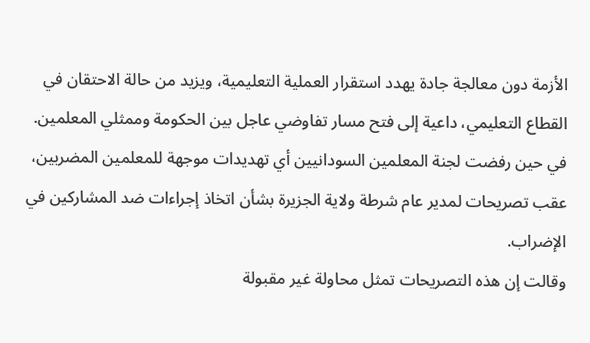الأزمة دون معالجة جادة يهدد استقرار العملية التعليمية، ويزيد من حالة الاحتقان في القطاع التعليمي، داعية إلى فتح مسار تفاوضي عاجل بين الحكومة وممثلي المعلمين.
في حين رفضت لجنة المعلمين السودانيين أي تهديدات موجهة للمعلمين المضربين، عقب تصريحات لمدير عام شرطة ولاية الجزيرة بشأن اتخاذ إجراءات ضد المشاركين في الإضراب.
وقالت إن هذه التصريحات تمثل محاولة غير مقبولة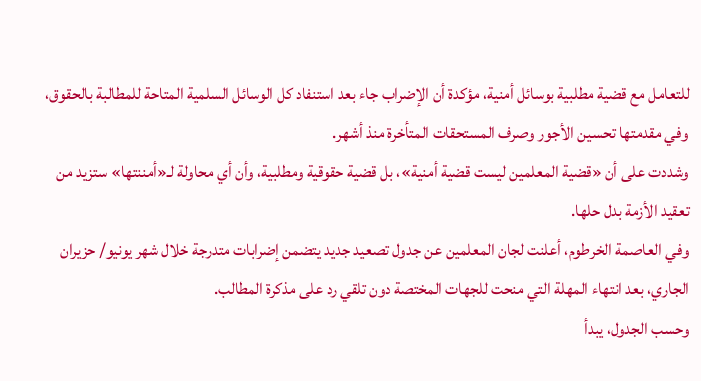للتعامل مع قضية مطلبية بوسائل أمنية، مؤكدة أن الإضراب جاء بعد استنفاد كل الوسائل السلمية المتاحة للمطالبة بالحقوق، وفي مقدمتها تحسين الأجور وصرف المستحقات المتأخرة منذ أشهر.
وشددت على أن «قضية المعلمين ليست قضية أمنية»، بل قضية حقوقية ومطلبية، وأن أي محاولة لـ«أمننتها» ستزيد من تعقيد الأزمة بدل حلها.
وفي العاصمة الخرطوم، أعلنت لجان المعلمين عن جدول تصعيد جديد يتضمن إضرابات متدرجة خلال شهر يونيو/ حزيران الجاري، بعد انتهاء المهلة التي منحت للجهات المختصة دون تلقي رد على مذكرة المطالب.
وحسب الجدول، يبدأ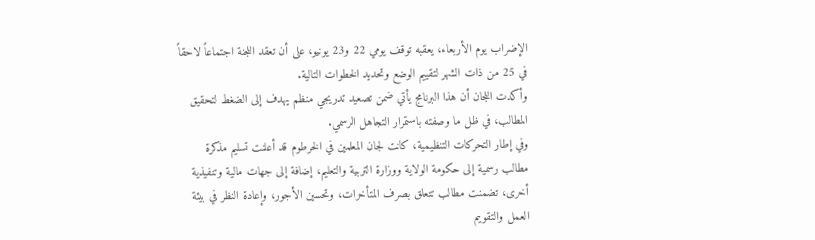الإضراب يوم الأربعاء، يعقبه توقف يومي 22 و23 يونيو، على أن تعقد اللجنة اجتماعاً لاحقاً في 25 من ذات الشهر لتقييم الوضع وتحديد الخطوات التالية.
وأكدت اللجان أن هذا البرنامج يأتي ضمن تصعيد تدريجي منظم يهدف إلى الضغط لتحقيق المطالب، في ظل ما وصفته باستمرار التجاهل الرسمي.
وفي إطار التحركات التنظيمية، كانت لجان المعلمين في الخرطوم قد أعلنت تسليم مذكرة مطالب رسمية إلى حكومة الولاية ووزارة التربية والتعليم، إضافة إلى جهات مالية وتنفيذية أخرى، تضمنت مطالب تتعلق بصرف المتأخرات، وتحسين الأجور، وإعادة النظر في بيئة العمل والتقويم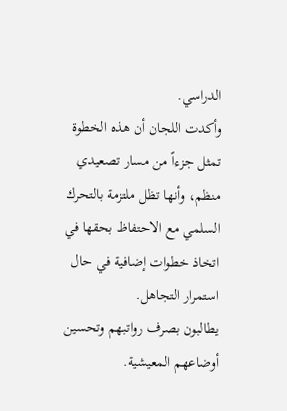الدراسي.
وأكدت اللجان أن هذه الخطوة تمثل جزءاً من مسار تصعيدي منظم، وأنها تظل ملتزمة بالتحرك السلمي مع الاحتفاظ بحقها في اتخاذ خطوات إضافية في حال استمرار التجاهل.
يطالبون بصرف رواتبهم وتحسين أوضاعهم المعيشية.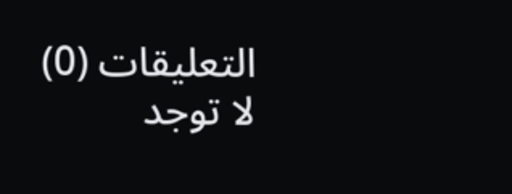التعليقات (0)
لا توجد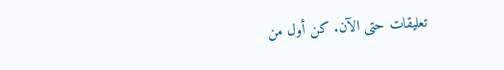تعليقات حتى الآن. كن أول من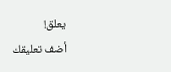يعلق!
أضف تعليقك